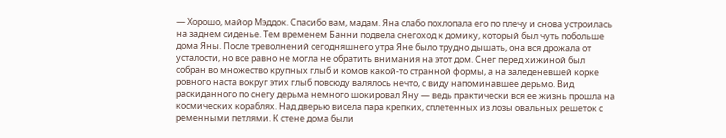— Хорошо, майор Мэддок. Спасибо вам, мадам. Яна слабо похлопала его по плечу и снова устроилась на заднем сиденье. Тем временем Банни подвела снегоход к домику, который был чуть побольше дома Яны. После треволнений сегодняшнего утра Яне было трудно дышать, она вся дрожала от усталости, но все равно не могла не обратить внимания на этот дом. Снег перед хижиной был собран во множество крупных глыб и комов какой-то странной формы, а на заледеневшей корке ровного наста вокруг этих глыб повсюду валялось нечто, с виду напоминавшее дерьмо. Вид раскиданного по снегу дерьма немного шокировал Яну — ведь практически вся ее жизнь прошла на космических кораблях. Над дверью висела пара крепких, сплетенных из лозы овальных решеток с ременными петлями. К стене дома были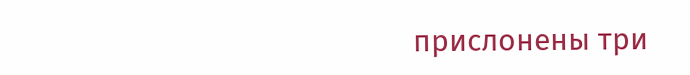прислонены три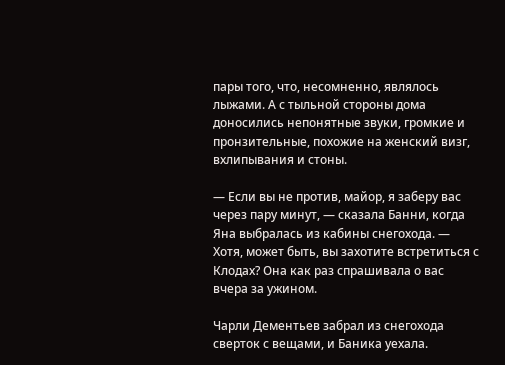пары того, что, несомненно, являлось лыжами. А с тыльной стороны дома доносились непонятные звуки, громкие и пронзительные, похожие на женский визг, вхлипывания и стоны.

— Если вы не против, майор, я заберу вас через пару минут, — сказала Банни, когда Яна выбралась из кабины снегохода. — Хотя, может быть, вы захотите встретиться с Клодах? Она как раз спрашивала о вас вчера за ужином.

Чарли Дементьев забрал из снегохода сверток с вещами, и Баника уехала.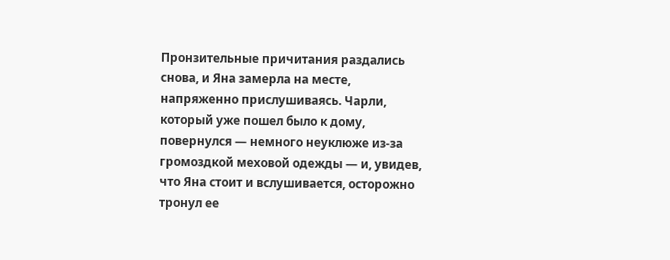Пронзительные причитания раздались снова, и Яна замерла на месте, напряженно прислушиваясь. Чарли, который уже пошел было к дому, повернулся — немного неуклюже из-за громоздкой меховой одежды — и, увидев, что Яна стоит и вслушивается, осторожно тронул ее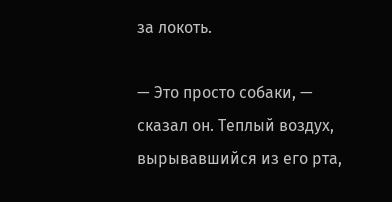за локоть.

— Это просто собаки, — сказал он. Теплый воздух, вырывавшийся из его рта,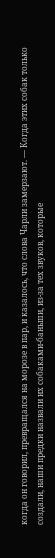когда он говорил, превращался на морозе в пар, и казалось, что слова Чарли замерзают. — Когда этих собак только создали, наши предки назвали их собаками-баньши, из-за тех звуков, которые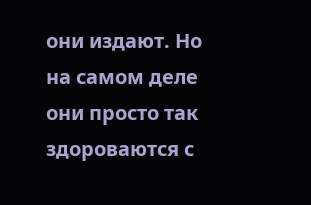они издают. Но на самом деле они просто так здороваются с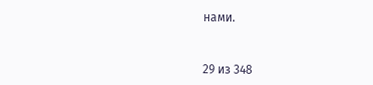нами.



29 из 348